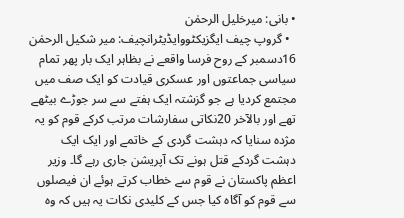• بانی: میرخلیل الرحمٰن
  • گروپ چیف ایگزیکٹووایڈیٹرانچیف: میر شکیل الرحمٰن
16دسمبر کے روح فرسا واقعے نے بظاہر ایک بار پھر تمام سیاسی جماعتوں اور عسکری قیادت کو ایک صف میں مجتمع کردیا ہے جو گزشتہ ایک ہفتے سے سر جوڑے بیٹھے تھے اور بالآخر 20نکاتی سفارشات مرتب کرکے قوم کو یہ مژدہ سنایا کہ دہشت گردی کے خاتمے اور ایک ایک دہشت گردکے قتل ہونے تک آپریشن جاری رہے گا۔ وزیر اعظم پاکستان نے قوم سے خطاب کرتے ہوئے ان فیصلوں سے قوم کو آگاہ کیا جس کے کلیدی نکات یہ ہیں کہ وہ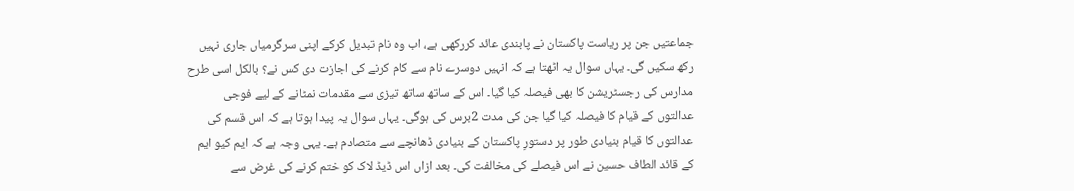جماعتیں جن پر ریاست پاکستان نے پابندی عائد کررکھی ہے، اب وہ نام تبدیل کرکے اپنی سرگرمیاں جاری نہیں رکھ سکیں گی۔ یہاں سوال یہ اٹھتا ہے کہ انہیں دوسرے نام سے کام کرنے کی اجازت دی کس نے؟ بالکل اسی طرح مدارس کی رجسٹریشن کا بھی فیصلہ کیا گیا۔ اس کے ساتھ ساتھ تیزی سے مقدمات نمٹانے کے لیے فوجی عدالتوں کے قیام کا فیصلہ کیا گیا جن کی مدت 2برس کی ہوگی۔ یہاں سوال یہ پیدا ہوتا ہے کہ اس قسم کی عدالتوں کا قیام بنیادی طور پر دستورِ پاکستان کے بنیادی ڈھانچے سے متصادم ہے۔ یہی وجہ ہے کہ ایم کیو ایم کے قائد الطاف حسین نے اس فیصلے کی مخالفت کی۔ بعد ازاں اس ڈیڈ لاک کو ختم کرنے کی غرض سے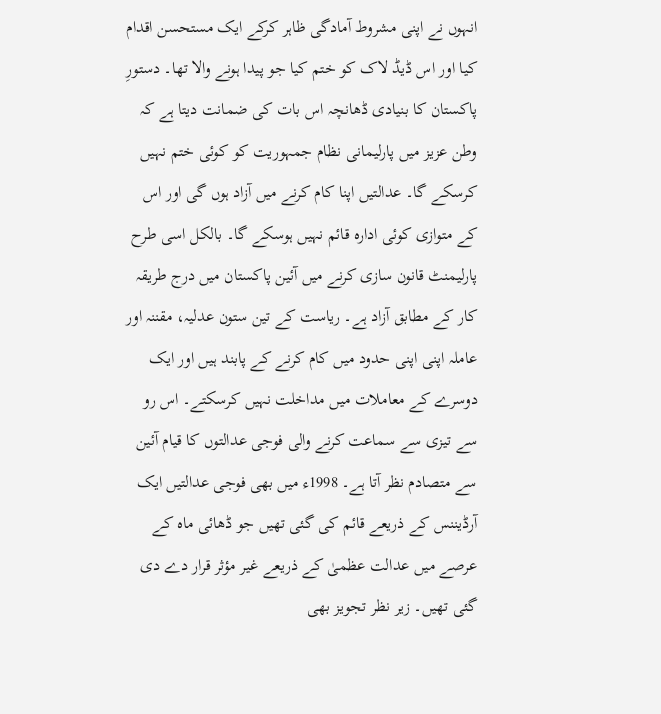انہوں نے اپنی مشروط آمادگی ظاہر کرکے ایک مستحسن اقدام کیا اور اس ڈیڈ لاک کو ختم کیا جو پیدا ہونے والا تھا۔ دستورِ پاکستان کا بنیادی ڈھانچہ اس بات کی ضمانت دیتا ہے کہ وطن عزیز میں پارلیمانی نظام جمہوریت کو کوئی ختم نہیں کرسکے گا۔ عدالتیں اپنا کام کرنے میں آزاد ہوں گی اور اس کے متوازی کوئی ادارہ قائم نہیں ہوسکے گا۔ بالکل اسی طرح پارلیمنٹ قانون سازی کرنے میں آئین پاکستان میں درج طریقہ کار کے مطابق آزاد ہے۔ ریاست کے تین ستون عدلیہ، مقننہ اور عاملہ اپنی اپنی حدود میں کام کرنے کے پابند ہیں اور ایک دوسرے کے معاملات میں مداخلت نہیں کرسکتے۔ اس رو سے تیزی سے سماعت کرنے والی فوجی عدالتوں کا قیام آئین سے متصادم نظر آتا ہے۔ 1998ء میں بھی فوجی عدالتیں ایک آرڈیننس کے ذریعے قائم کی گئی تھیں جو ڈھائی ماہ کے عرصے میں عدالت عظمیٰ کے ذریعے غیر مؤثر قرار دے دی گئی تھیں۔ زیر نظر تجویز بھی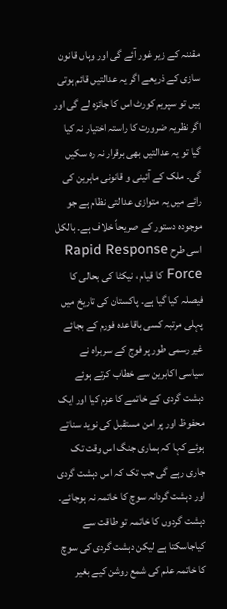مقننہ کے زیر غور آئے گی اور وہاں قانون سازی کے ذریعے اگر یہ عدالتیں قائم ہوتی ہیں تو سپریم کورٹ اس کا جائزہ لے گی اور اگر نظریہ ضرورت کا راستہ اختیار نہ کیا گیا تو یہ عدالتیں بھی برقرار نہ رہ سکیں گی۔ ملک کے آئینی و قانونی ماہرین کی رائے میں یہ متوازی عدالتی نظام ہے جو موجودہ دستور کے صریحاً خلاف ہے۔ بالکل اسی طرح Rapid Response Force کا قیام ، نیکٹا کی بحالی کا فیصلہ کیا گیا ہے۔ پاکستان کی تاریخ میں پہلی مرتبہ کسی باقاعدہ فورم کے بجائے غیر رسمی طور پر فوج کے سربراہ نے سیاسی اکابرین سے خطاب کرتے ہوئے دہشت گردی کے خاتمے کا عزم کیا اور ایک محفوظ اور پر امن مستقبل کی نوید سناتے ہوئے کہا کہ ہماری جنگ اس وقت تک جاری رہے گی جب تک کہ اس دہشت گردی اور دہشت گردانہ سوچ کا خاتمہ نہ ہوجائے۔ دہشت گردوں کا خاتمہ تو طاقت سے کیاجاسکتا ہے لیکن دہشت گردی کی سوچ کا خاتمہ علم کی شمع روشن کیے بغیر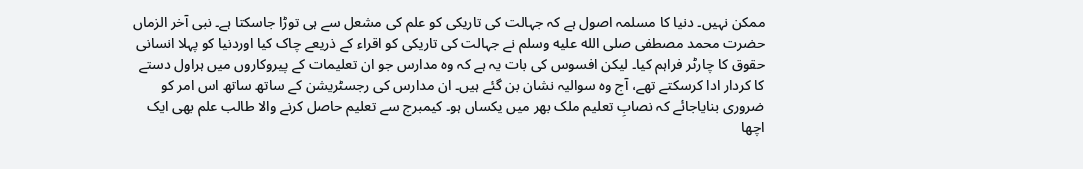ممکن نہیں۔ دنیا کا مسلمہ اصول ہے کہ جہالت کی تاریکی کو علم کی مشعل سے ہی توڑا جاسکتا ہے۔ نبی آخر الزماں حضرت محمد مصطفی صلى الله عليه وسلم نے جہالت کی تاریکی کو اقراء کے ذریعے چاک کیا اوردنیا کو پہلا انسانی حقوق کا چارٹر فراہم کیا۔ لیکن افسوس کی بات یہ ہے کہ وہ مدارس جو ان تعلیمات کے پیروکاروں میں ہراول دستے کا کردار ادا کرسکتے تھے، آج وہ سوالیہ نشان بن گئے ہیں۔ ان مدارس کی رجسٹریشن کے ساتھ ساتھ اس امر کو ضروری بنایاجائے کہ نصابِ تعلیم ملک بھر میں یکساں ہو۔ کیمبرج سے تعلیم حاصل کرنے والا طالب علم بھی ایک اچھا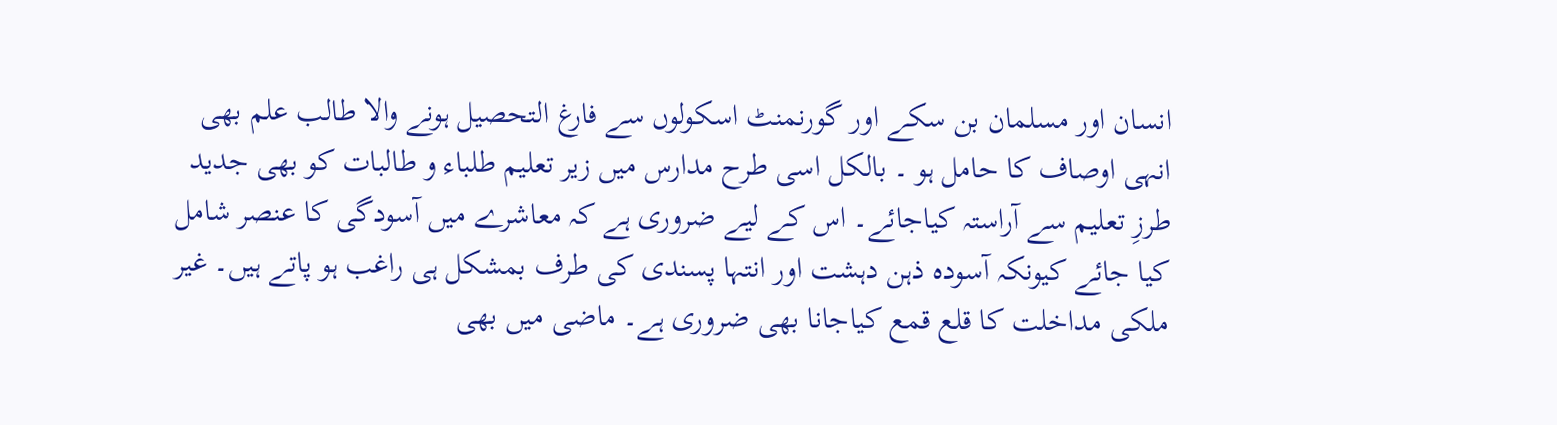انسان اور مسلمان بن سکے اور گورنمنٹ اسکولوں سے فارغ التحصیل ہونے والا طالب علم بھی انہی اوصاف کا حامل ہو ۔ بالکل اسی طرح مدارس میں زیر تعلیم طلباء و طالبات کو بھی جدید طرزِ تعلیم سے آراستہ کیاجائے۔ اس کے لیے ضروری ہے کہ معاشرے میں آسودگی کا عنصر شامل کیا جائے کیونکہ آسودہ ذہن دہشت اور انتہا پسندی کی طرف بمشکل ہی راغب ہو پاتے ہیں۔ غیر ملکی مداخلت کا قلع قمع کیاجانا بھی ضروری ہے۔ ماضی میں بھی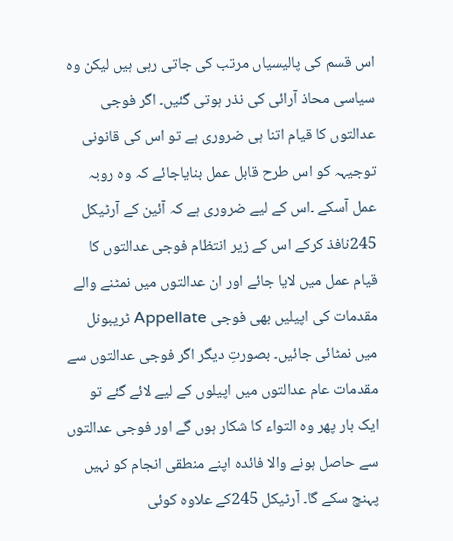اس قسم کی پالیسیاں مرتب کی جاتی رہی ہیں لیکن وہ سیاسی محاذ آرائی کی نذر ہوتی گئیں۔ اگر فوجی عدالتوں کا قیام اتنا ہی ضروری ہے تو اس کی قانونی توجیہہ کو اس طرح قابل عمل بنایاجائے کہ وہ روبہ عمل آسکے ۔اس کے لیے ضروری ہے کہ آئین کے آرٹیکل 245نافذ کرکے اس کے زیر انتظام فوجی عدالتوں کا قیام عمل میں لایا جائے اور ان عدالتوں میں نمٹنے والے مقدمات کی اپیلیں بھی فوجی Appellate ٹریبونل میں نمٹائی جائیں۔ بصورتِ دیگر اگر فوجی عدالتوں سے مقدمات عام عدالتوں میں اپیلوں کے لیے لائے گئے تو ایک بار پھر وہ التواء کا شکار ہوں گے اور فوجی عدالتوں سے حاصل ہونے والا فائدہ اپنے منطقی انجام کو نہیں پہنچ سکے گا۔ آرٹیکل 245کے علاوہ کوئی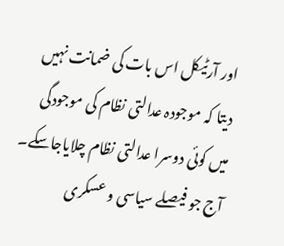اور آرٹیکل اس بات کی ضمانت نہیں دیتا کہ موجودہ عدالتی نظام کی موجودگی میں کوئی دوسرا عدالتی نظام چلایاجاسکے۔ آج جو فیصلے سیاسی و عسکری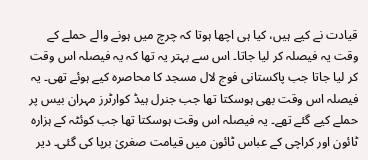قیادت نے کیے ہیں، کیا ہی اچھا ہوتا کہ چرچ میں ہونے والے حملے کے وقت یہ فیصلہ کر لیا جاتا۔ اس سے بہتر یہ تھا کہ یہ فیصلہ اس وقت کر لیا جاتا جب پاکستانی فوج لال مسجد کا محاصرہ کیے ہوئے تھی۔ یہ فیصلہ اس وقت بھی ہوسکتا تھا جب جنرل ہیڈ کوارٹرز مہران بیس پر حملے کیے گئے تھے۔ یہ فیصلہ اس وقت ہوسکتا تھا جب کوئٹہ کے ہزارہ ٹائون اور کراچی کے عباس ٹائون میں قیامت صغریٰ برپا کی گئی۔ دیر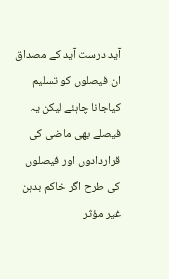آید درست آید کے مصداق ان فیصلوں کو تسلیم کیاجانا چاہئے لیکن یہ فیصلے بھی ماضی کی قراردادوں اور فیصلوں کی طرح اگر خاکم بدہن غیر مؤثر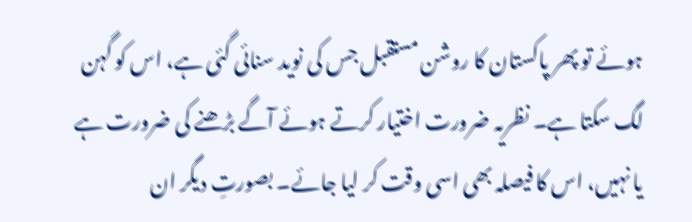ہوئے تو پھر پاکستان کا روشن مستقبل جس کی نوید سنائی گئی ہے، اس کو گہن لگ سکتا ہے۔ نظریہ ضرورت اختیار کرتے ہوئے آگے بڑھنے کی ضرورت ہے یا نہیں، اس کا فیصلہ بھی اسی وقت کر لیا جائے۔ بصورتِ دیگر ان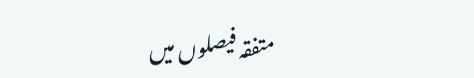متفقہ فیصلوں میں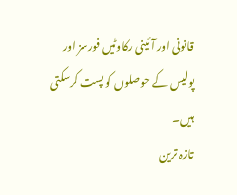قانونی اور آئینی رکاوٹیں فورسز اور پولیس کے حوصلوں کو پست کرسکتی ہیں۔
تازہ ترین